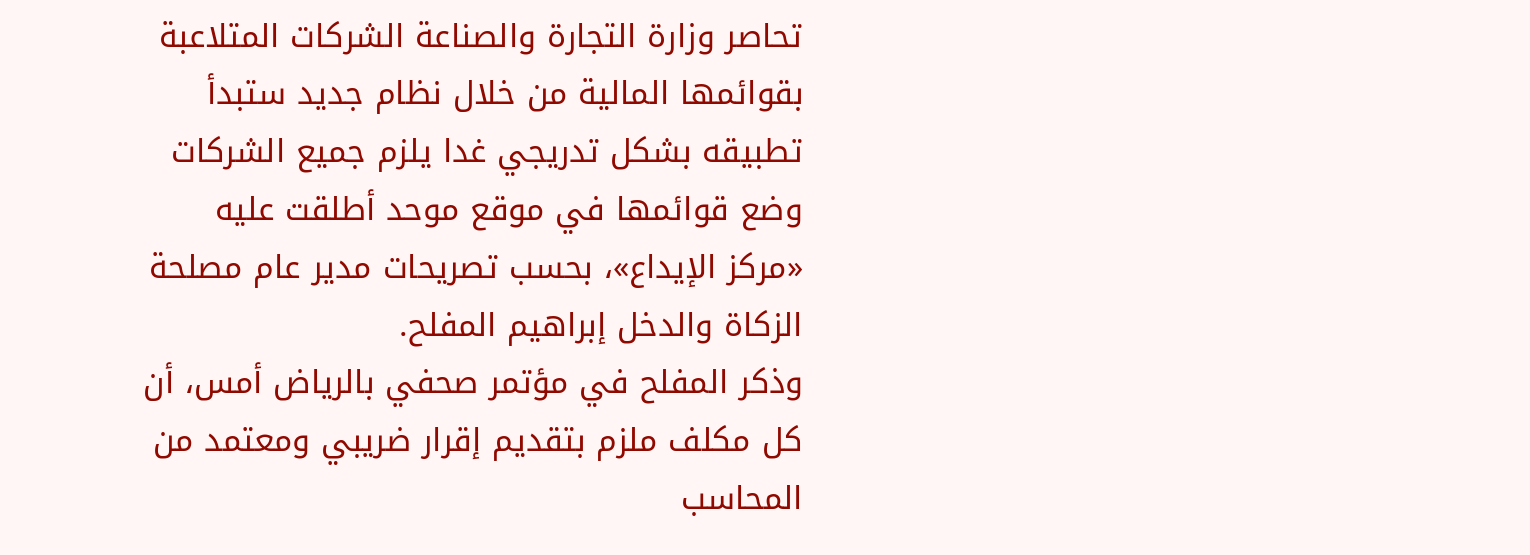تحاصر وزارة التجارة والصناعة الشركات المتلاعبة بقوائمها المالية من خلال نظام جديد ستبدأ تطبيقه بشكل تدريجي غدا يلزم جميع الشركات وضع قوائمها في موقع موحد أطلقت عليه «مركز الإيداع»، بحسب تصريحات مدير عام مصلحة الزكاة والدخل إبراهيم المفلح.
وذكر المفلح في مؤتمر صحفي بالرياض أمس، أن كل مكلف ملزم بتقديم إقرار ضريبي ومعتمد من المحاسب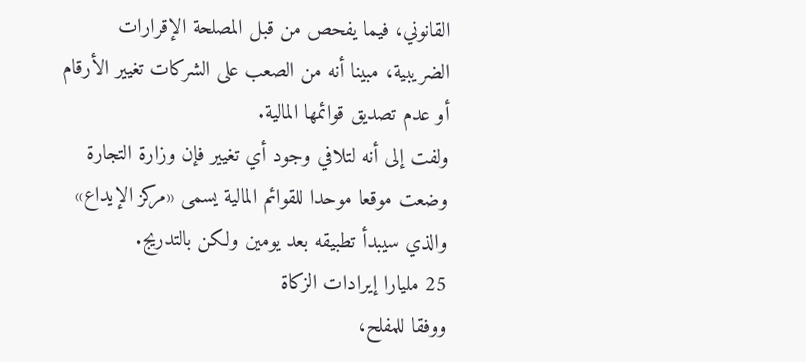القانوني، فيما يفحص من قبل المصلحة الإقرارات الضريبية، مبينا أنه من الصعب على الشركات تغيير الأرقام أو عدم تصديق قوائمها المالية.
ولفت إلى أنه لتلافي وجود أي تغيير فإن وزارة التجارة وضعت موقعا موحدا للقوائم المالية يسمى «مركز الإيداع» والذي سيبدأ تطبيقه بعد يومين ولكن بالتدريج.
25 مليارا إيرادات الزكاة
ووفقا للمفلح،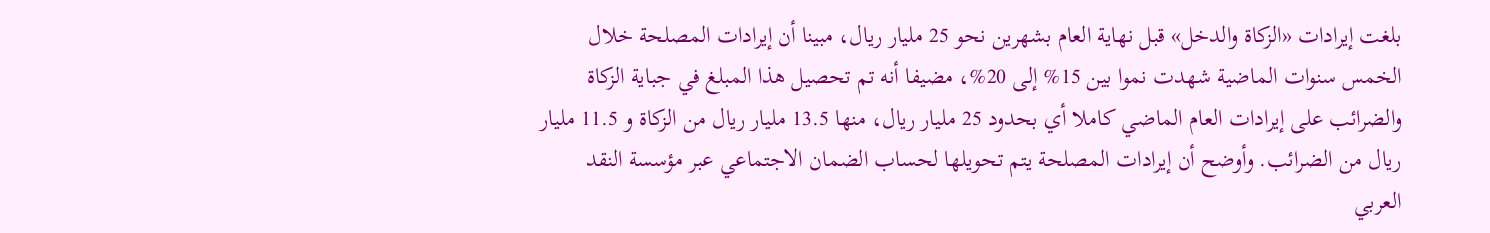بلغت إيرادات «الزكاة والدخل» قبل نهاية العام بشهرين نحو 25 مليار ريال، مبينا أن إيرادات المصلحة خلال الخمس سنوات الماضية شهدت نموا بين 15% إلى 20%، مضيفا أنه تم تحصيل هذا المبلغ في جباية الزكاة والضرائب على إيرادات العام الماضي كاملا أي بحدود 25 مليار ريال، منها 13.5 مليار ريال من الزكاة و 11.5 مليار ريال من الضرائب. وأوضح أن إيرادات المصلحة يتم تحويلها لحساب الضمان الاجتماعي عبر مؤسسة النقد العربي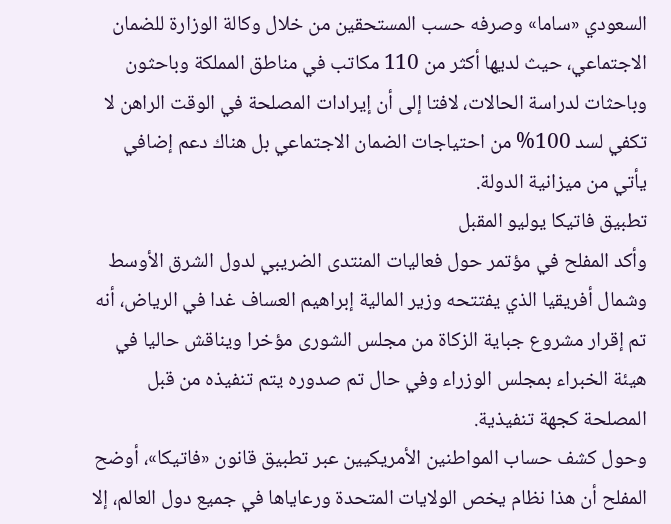السعودي «ساما» وصرفه حسب المستحقين من خلال وكالة الوزارة للضمان الاجتماعي، حيث لديها أكثر من 110 مكاتب في مناطق المملكة وباحثون وباحثات لدراسة الحالات، لافتا إلى أن إيرادات المصلحة في الوقت الراهن لا تكفي لسد 100% من احتياجات الضمان الاجتماعي بل هناك دعم إضافي يأتي من ميزانية الدولة.
تطبيق فاتيكا يوليو المقبل
وأكد المفلح في مؤتمر حول فعاليات المنتدى الضريبي لدول الشرق الأوسط وشمال أفريقيا الذي يفتتحه وزير المالية إبراهيم العساف غدا في الرياض، أنه تم إقرار مشروع جباية الزكاة من مجلس الشورى مؤخرا ويناقش حاليا في هيئة الخبراء بمجلس الوزراء وفي حال تم صدوره يتم تنفيذه من قبل المصلحة كجهة تنفيذية.
وحول كشف حساب المواطنين الأمريكيين عبر تطبيق قانون «فاتيكا»، أوضح المفلح أن هذا نظام يخص الولايات المتحدة ورعاياها في جميع دول العالم، إلا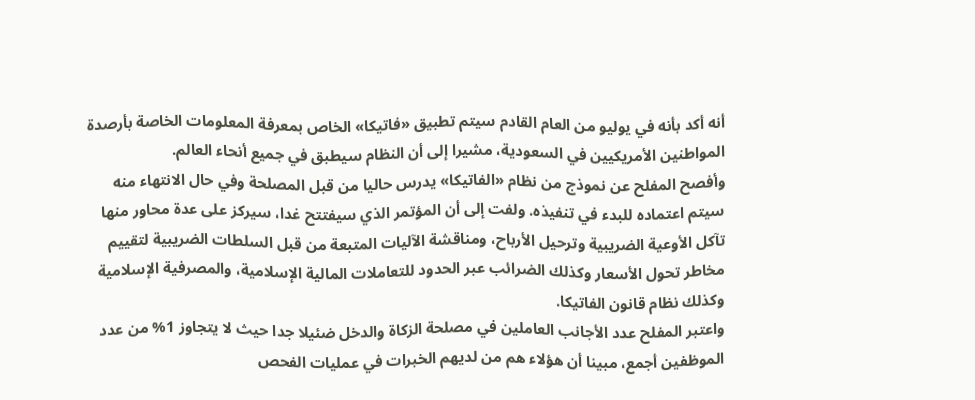أنه أكد بأنه في يوليو من العام القادم سيتم تطبيق «فاتيكا» الخاص بمعرفة المعلومات الخاصة بأرصدة المواطنين الأمريكيين في السعودية، مشيرا إلى أن النظام سيطبق في جميع أنحاء العالم.
وأفصح المفلح عن نموذج من نظام «الفاتيكا» يدرس حاليا من قبل المصلحة وفي حال الانتهاء منه سيتم اعتماده للبدء في تنفيذه. ولفت إلى أن المؤتمر الذي سيفتتح غدا، سيركز على عدة محاور منها تآكل الأوعية الضريبية وترحيل الأرباح، ومناقشة الآليات المتبعة من قبل السلطات الضريبية لتقييم مخاطر تحول الأسعار وكذلك الضرائب عبر الحدود للتعاملات المالية الإسلامية، والمصرفية الإسلامية وكذلك نظام قانون الفاتيكا.
واعتبر المفلح عدد الأجانب العاملين في مصلحة الزكاة والدخل ضئيلا جدا حيث لا يتجاوز 1% من عدد الموظفين أجمع، مبينا أن هؤلاء هم من لديهم الخبرات في عمليات الفحص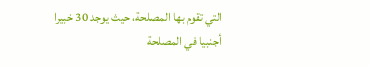التي تقوم بها المصلحة، حيث يوجد 30 خبيرا أجنبيا في المصلحة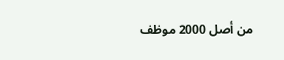من أصل 2000 موظف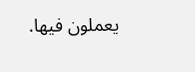يعملون فيها.